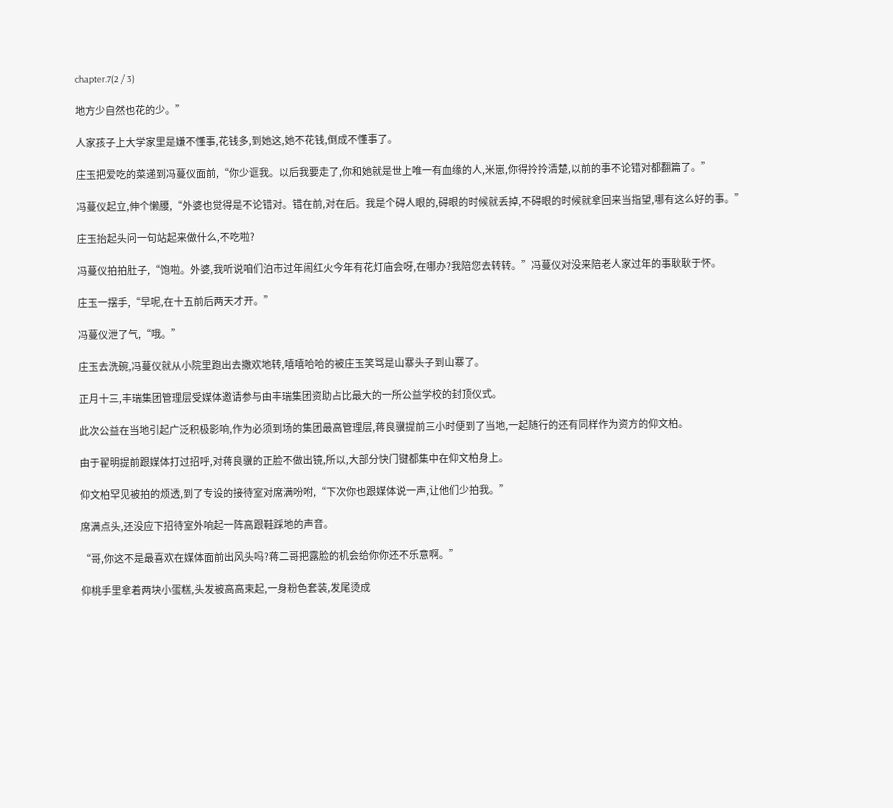chapter.7(2 / 3)

地方少自然也花的少。”

人家孩子上大学家里是嫌不懂事,花钱多,到她这,她不花钱,倒成不懂事了。

庄玉把爱吃的菜递到冯蔓仪面前,“你少诓我。以后我要走了,你和她就是世上唯一有血缘的人,米崽,你得拎拎清楚,以前的事不论错对都翻篇了。”

冯蔓仪起立,伸个懒腰,“外婆也觉得是不论错对。错在前,对在后。我是个碍人眼的,碍眼的时候就丢掉,不碍眼的时候就拿回来当指望,哪有这么好的事。”

庄玉抬起头问一句站起来做什么,不吃啦?

冯蔓仪拍拍肚子,“饱啦。外婆,我听说咱们泊市过年闹红火今年有花灯庙会呀,在哪办?我陪您去转转。”冯蔓仪对没来陪老人家过年的事耿耿于怀。

庄玉一摆手,“早呢,在十五前后两天才开。”

冯蔓仪泄了气,“哦。”

庄玉去洗碗,冯蔓仪就从小院里跑出去撒欢地转,嘻嘻哈哈的被庄玉笑骂是山寨头子到山寨了。

正月十三,丰瑞集团管理层受媒体邀请参与由丰瑞集团资助占比最大的一所公益学校的封顶仪式。

此次公益在当地引起广泛积极影响,作为必须到场的集团最高管理层,蒋良骥提前三小时便到了当地,一起随行的还有同样作为资方的仰文柏。

由于翟明提前跟媒体打过招呼,对蒋良骥的正脸不做出镜,所以,大部分快门键都集中在仰文柏身上。

仰文柏罕见被拍的烦透,到了专设的接待室对席满吩咐,“下次你也跟媒体说一声,让他们少拍我。”

席满点头,还没应下招待室外响起一阵高跟鞋踩地的声音。

“哥,你这不是最喜欢在媒体面前出风头吗?蒋二哥把露脸的机会给你你还不乐意啊。”

仰桃手里拿着两块小蛋糕,头发被高高束起,一身粉色套装,发尾烫成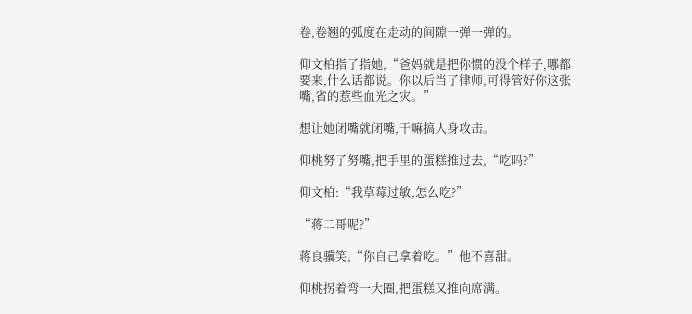卷,卷翘的弧度在走动的间隙一弹一弹的。

仰文柏指了指她,“爸妈就是把你惯的没个样子,哪都要来,什么话都说。你以后当了律师,可得管好你这张嘴,省的惹些血光之灾。”

想让她闭嘴就闭嘴,干嘛搞人身攻击。

仰桃努了努嘴,把手里的蛋糕推过去,“吃吗?”

仰文柏:“我草莓过敏,怎么吃?”

“蒋二哥呢?”

蒋良骥笑,“你自己拿着吃。”他不喜甜。

仰桃拐着弯一大圈,把蛋糕又推向席满。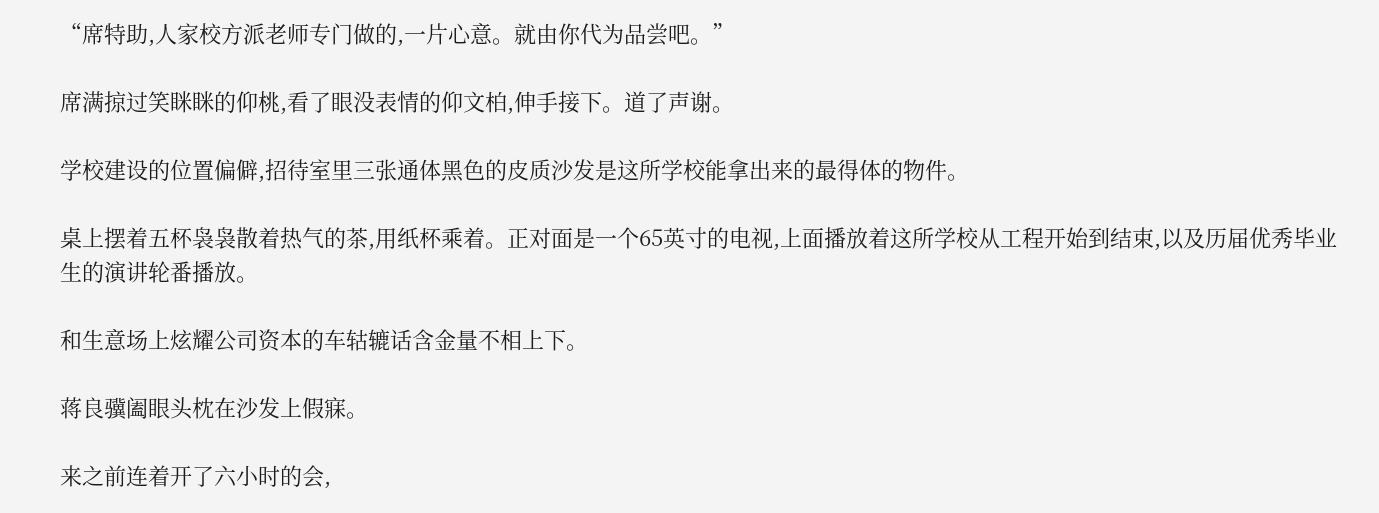“席特助,人家校方派老师专门做的,一片心意。就由你代为品尝吧。”

席满掠过笑眯眯的仰桃,看了眼没表情的仰文柏,伸手接下。道了声谢。

学校建设的位置偏僻,招待室里三张通体黑色的皮质沙发是这所学校能拿出来的最得体的物件。

桌上摆着五杯袅袅散着热气的茶,用纸杯乘着。正对面是一个65英寸的电视,上面播放着这所学校从工程开始到结束,以及历届优秀毕业生的演讲轮番播放。

和生意场上炫耀公司资本的车轱辘话含金量不相上下。

蒋良骥阖眼头枕在沙发上假寐。

来之前连着开了六小时的会,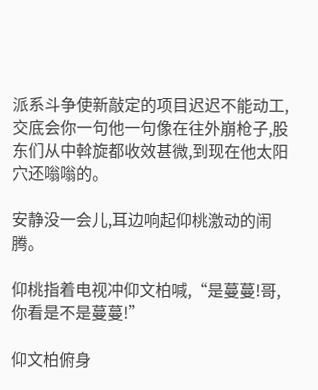派系斗争使新敲定的项目迟迟不能动工,交底会你一句他一句像在往外崩枪子,股东们从中斡旋都收效甚微,到现在他太阳穴还嗡嗡的。

安静没一会儿,耳边响起仰桃激动的闹腾。

仰桃指着电视冲仰文柏喊,“是蔓蔓!哥,你看是不是蔓蔓!”

仰文柏俯身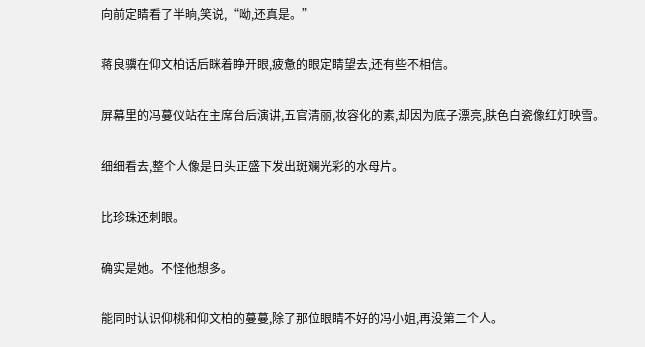向前定睛看了半晌,笑说,“呦,还真是。”

蒋良骥在仰文柏话后眯着睁开眼,疲惫的眼定睛望去,还有些不相信。

屏幕里的冯蔓仪站在主席台后演讲,五官清丽,妆容化的素,却因为底子漂亮,肤色白瓷像红灯映雪。

细细看去,整个人像是日头正盛下发出斑斓光彩的水母片。

比珍珠还刺眼。

确实是她。不怪他想多。

能同时认识仰桃和仰文柏的蔓蔓,除了那位眼睛不好的冯小姐,再没第二个人。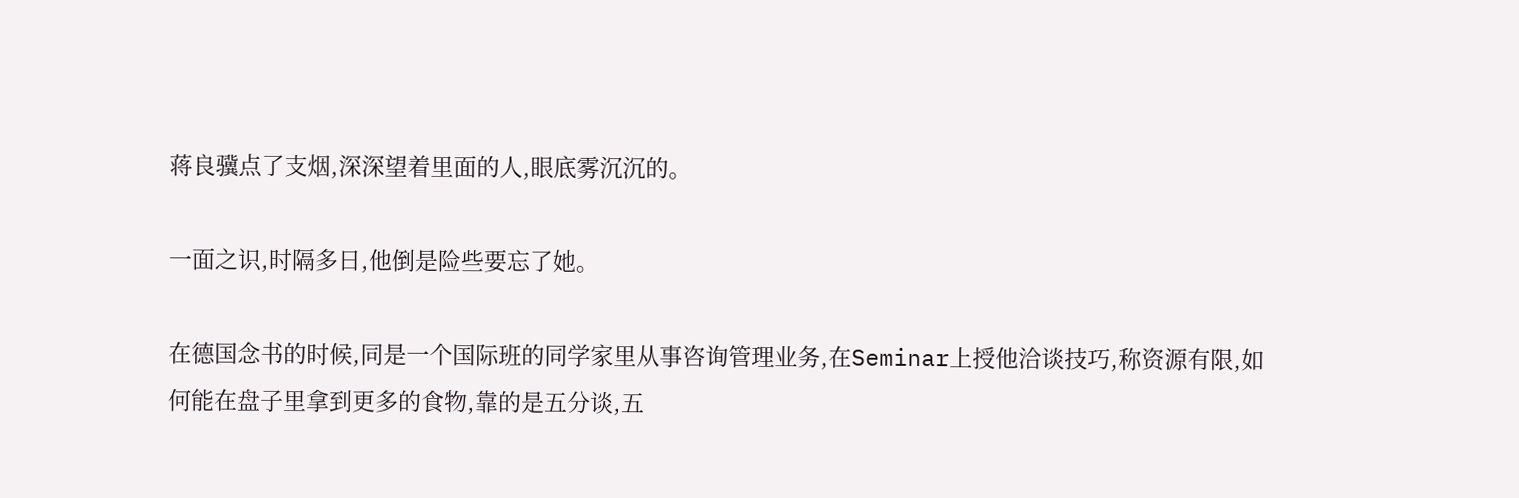蒋良骥点了支烟,深深望着里面的人,眼底雾沉沉的。

一面之识,时隔多日,他倒是险些要忘了她。

在德国念书的时候,同是一个国际班的同学家里从事咨询管理业务,在Seminar上授他洽谈技巧,称资源有限,如何能在盘子里拿到更多的食物,靠的是五分谈,五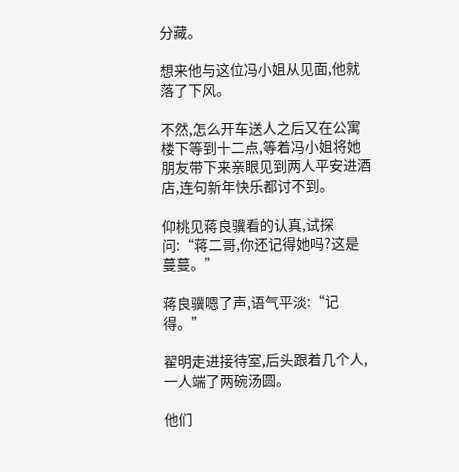分藏。

想来他与这位冯小姐从见面,他就落了下风。

不然,怎么开车送人之后又在公寓楼下等到十二点,等着冯小姐将她朋友带下来亲眼见到两人平安进酒店,连句新年快乐都讨不到。

仰桃见蒋良骥看的认真,试探问:“蒋二哥,你还记得她吗?这是蔓蔓。”

蒋良骥嗯了声,语气平淡:“记得。”

翟明走进接待室,后头跟着几个人,一人端了两碗汤圆。

他们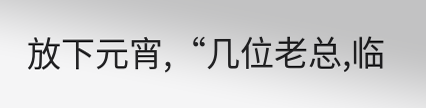放下元宵,“几位老总,临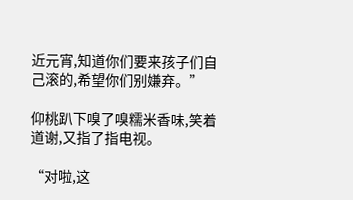近元宵,知道你们要来孩子们自己滚的,希望你们别嫌弃。”

仰桃趴下嗅了嗅糯米香味,笑着道谢,又指了指电视。

“对啦,这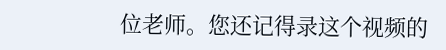位老师。您还记得录这个视频的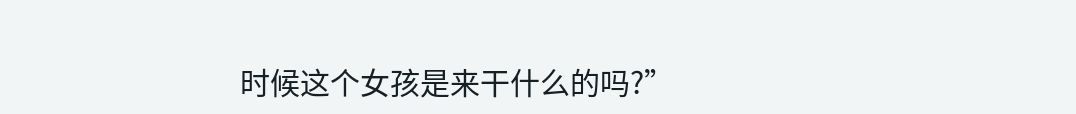时候这个女孩是来干什么的吗?”